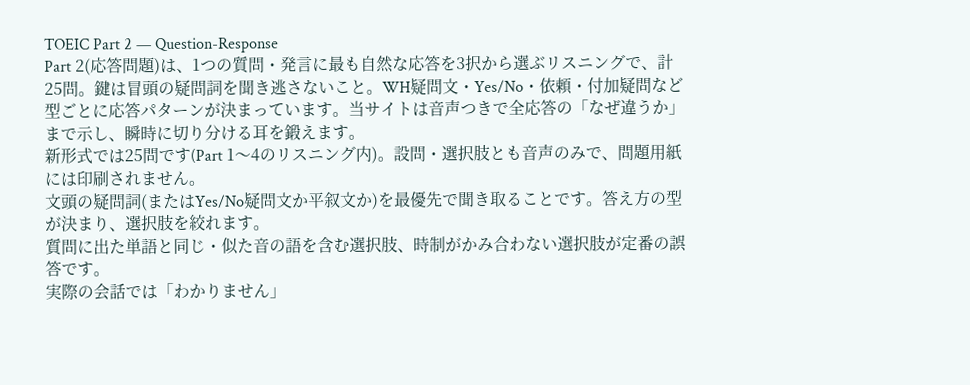TOEIC Part 2 — Question-Response
Part 2(応答問題)は、1つの質問・発言に最も自然な応答を3択から選ぶリスニングで、計25問。鍵は冒頭の疑問詞を聞き逃さないこと。WH疑問文・Yes/No・依頼・付加疑問など型ごとに応答パターンが決まっています。当サイトは音声つきで全応答の「なぜ違うか」まで示し、瞬時に切り分ける耳を鍛えます。
新形式では25問です(Part 1〜4のリスニング内)。設問・選択肢とも音声のみで、問題用紙には印刷されません。
文頭の疑問詞(またはYes/No疑問文か平叙文か)を最優先で聞き取ることです。答え方の型が決まり、選択肢を絞れます。
質問に出た単語と同じ・似た音の語を含む選択肢、時制がかみ合わない選択肢が定番の誤答です。
実際の会話では「わかりません」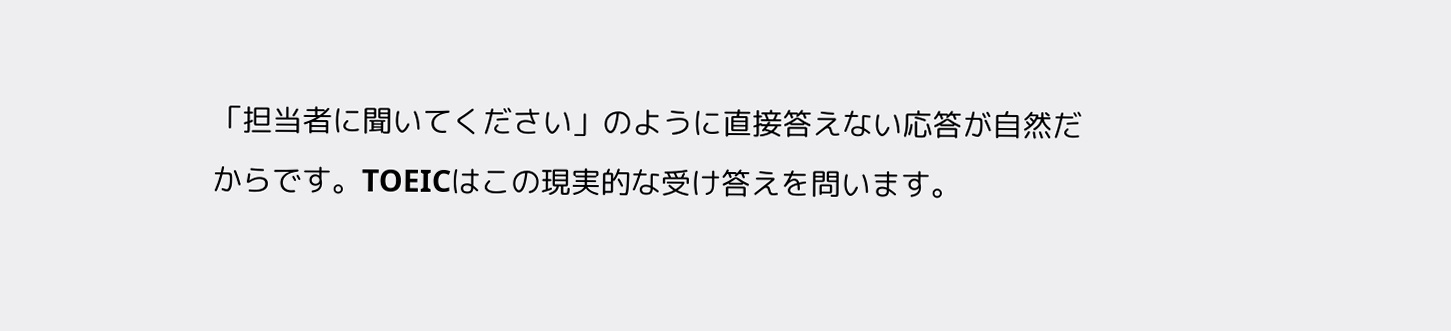「担当者に聞いてください」のように直接答えない応答が自然だからです。TOEICはこの現実的な受け答えを問います。